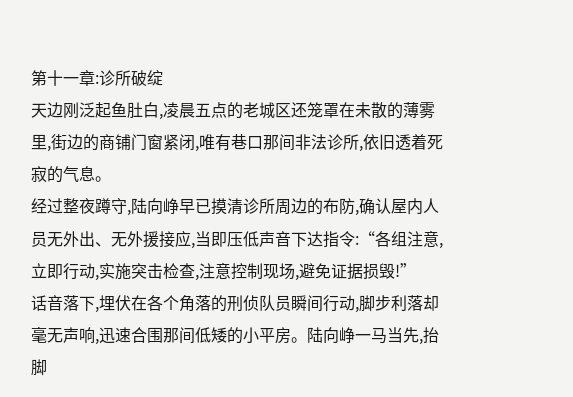第十一章:诊所破绽
天边刚泛起鱼肚白,凌晨五点的老城区还笼罩在未散的薄雾里,街边的商铺门窗紧闭,唯有巷口那间非法诊所,依旧透着死寂的气息。
经过整夜蹲守,陆向峥早已摸清诊所周边的布防,确认屋内人员无外出、无外援接应,当即压低声音下达指令:“各组注意,立即行动,实施突击检查,注意控制现场,避免证据损毁!”
话音落下,埋伏在各个角落的刑侦队员瞬间行动,脚步利落却毫无声响,迅速合围那间低矮的小平房。陆向峥一马当先,抬脚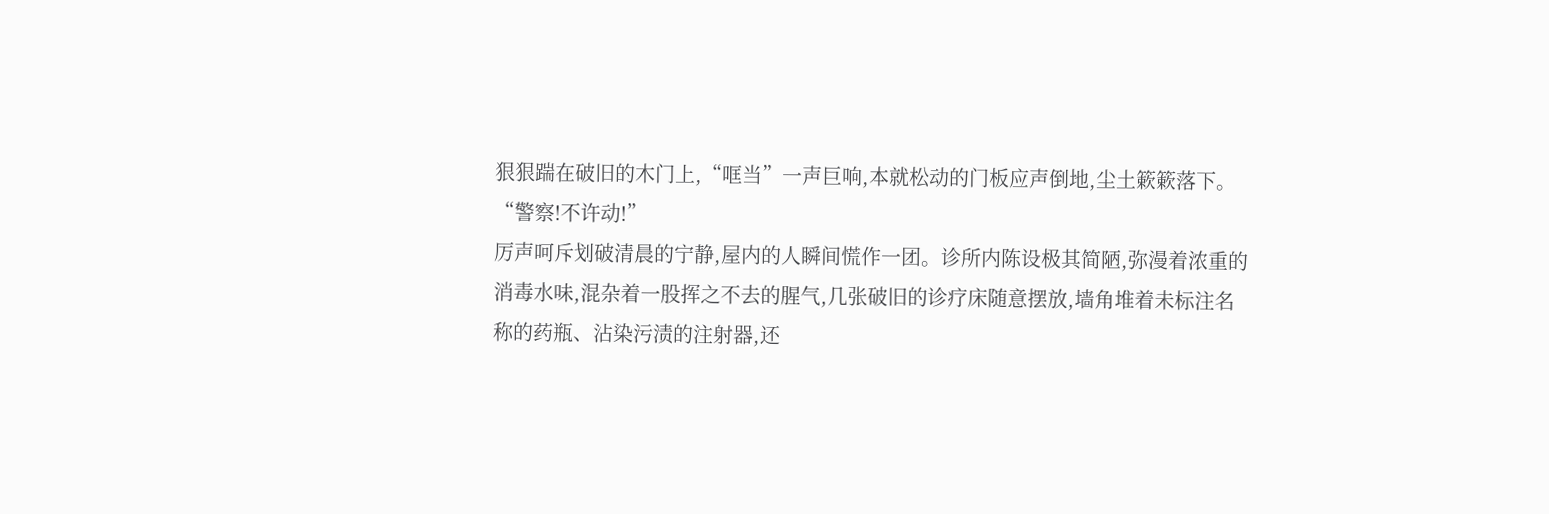狠狠踹在破旧的木门上,“哐当”一声巨响,本就松动的门板应声倒地,尘土簌簌落下。
“警察!不许动!”
厉声呵斥划破清晨的宁静,屋内的人瞬间慌作一团。诊所内陈设极其简陋,弥漫着浓重的消毒水味,混杂着一股挥之不去的腥气,几张破旧的诊疗床随意摆放,墙角堆着未标注名称的药瓶、沾染污渍的注射器,还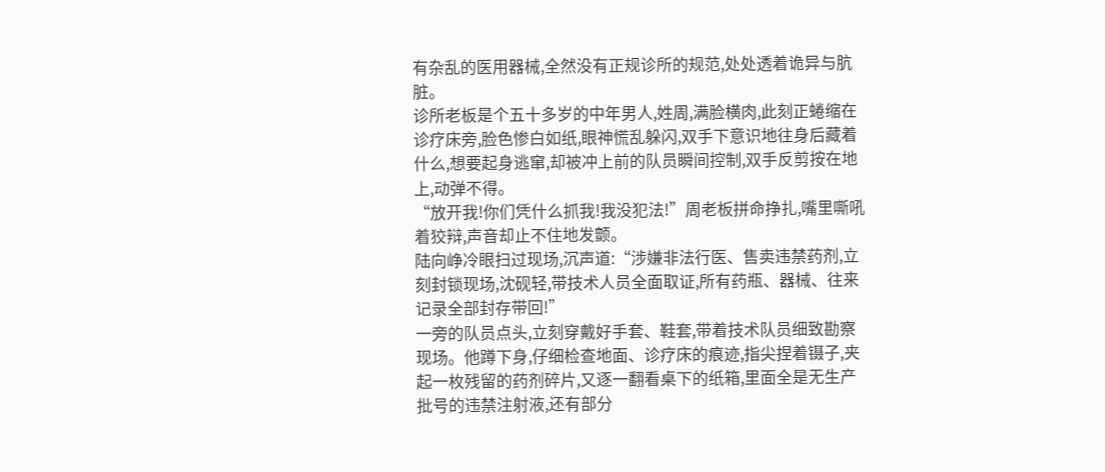有杂乱的医用器械,全然没有正规诊所的规范,处处透着诡异与肮脏。
诊所老板是个五十多岁的中年男人,姓周,满脸横肉,此刻正蜷缩在诊疗床旁,脸色惨白如纸,眼神慌乱躲闪,双手下意识地往身后藏着什么,想要起身逃窜,却被冲上前的队员瞬间控制,双手反剪按在地上,动弹不得。
“放开我!你们凭什么抓我!我没犯法!”周老板拼命挣扎,嘴里嘶吼着狡辩,声音却止不住地发颤。
陆向峥冷眼扫过现场,沉声道:“涉嫌非法行医、售卖违禁药剂,立刻封锁现场,沈砚轻,带技术人员全面取证,所有药瓶、器械、往来记录全部封存带回!”
一旁的队员点头,立刻穿戴好手套、鞋套,带着技术队员细致勘察现场。他蹲下身,仔细检查地面、诊疗床的痕迹,指尖捏着镊子,夹起一枚残留的药剂碎片,又逐一翻看桌下的纸箱,里面全是无生产批号的违禁注射液,还有部分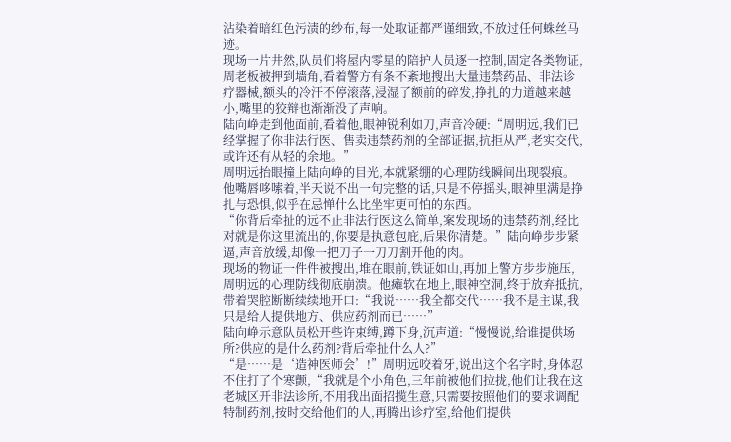沾染着暗红色污渍的纱布,每一处取证都严谨细致,不放过任何蛛丝马迹。
现场一片井然,队员们将屋内零星的陪护人员逐一控制,固定各类物证,周老板被押到墙角,看着警方有条不紊地搜出大量违禁药品、非法诊疗器械,额头的冷汗不停滚落,浸湿了额前的碎发,挣扎的力道越来越小,嘴里的狡辩也渐渐没了声响。
陆向峥走到他面前,看着他,眼神锐利如刀,声音冷硬:“周明远,我们已经掌握了你非法行医、售卖违禁药剂的全部证据,抗拒从严,老实交代,或许还有从轻的余地。”
周明远抬眼撞上陆向峥的目光,本就紧绷的心理防线瞬间出现裂痕。他嘴唇哆嗦着,半天说不出一句完整的话,只是不停摇头,眼神里满是挣扎与恐惧,似乎在忌惮什么比坐牢更可怕的东西。
“你背后牵扯的远不止非法行医这么简单,案发现场的违禁药剂,经比对就是你这里流出的,你要是执意包庇,后果你清楚。”陆向峥步步紧逼,声音放缓,却像一把刀子一刀刀割开他的肉。
现场的物证一件件被搜出,堆在眼前,铁证如山,再加上警方步步施压,周明远的心理防线彻底崩溃。他瘫软在地上,眼神空洞,终于放弃抵抗,带着哭腔断断续续地开口:“我说……我全都交代……我不是主谋,我只是给人提供地方、供应药剂而已……”
陆向峥示意队员松开些许束缚,蹲下身,沉声道:“慢慢说,给谁提供场所?供应的是什么药剂?背后牵扯什么人?”
“是……是‘造神医师会’!”周明远咬着牙,说出这个名字时,身体忍不住打了个寒颤,“我就是个小角色,三年前被他们拉拢,他们让我在这老城区开非法诊所,不用我出面招揽生意,只需要按照他们的要求调配特制药剂,按时交给他们的人,再腾出诊疗室,给他们提供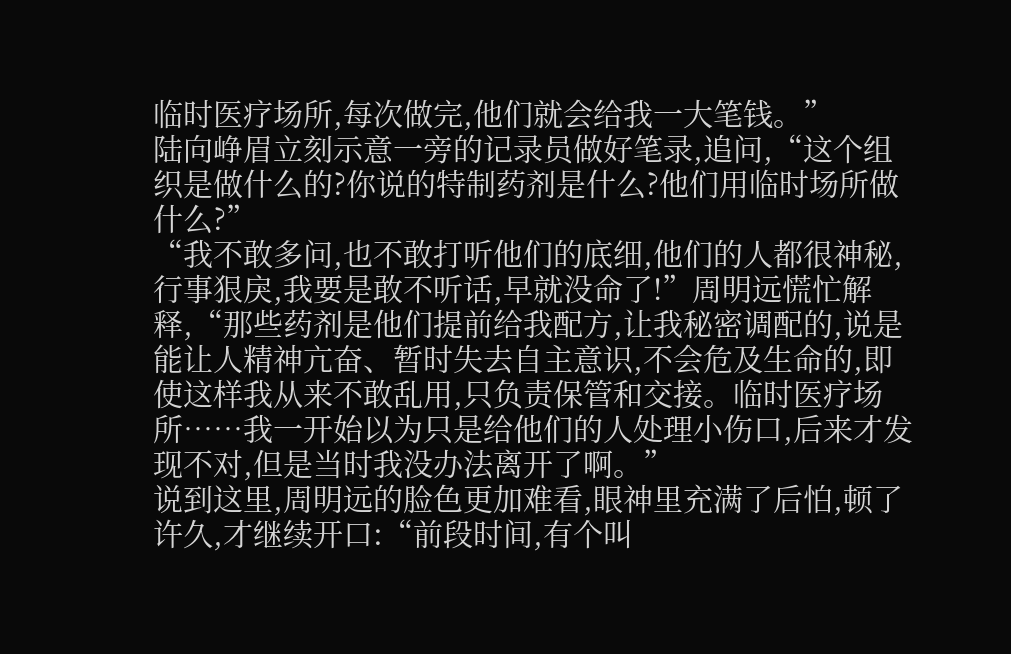临时医疗场所,每次做完,他们就会给我一大笔钱。”
陆向峥眉立刻示意一旁的记录员做好笔录,追问,“这个组织是做什么的?你说的特制药剂是什么?他们用临时场所做什么?”
“我不敢多问,也不敢打听他们的底细,他们的人都很神秘,行事狠戾,我要是敢不听话,早就没命了!”周明远慌忙解释,“那些药剂是他们提前给我配方,让我秘密调配的,说是能让人精神亢奋、暂时失去自主意识,不会危及生命的,即使这样我从来不敢乱用,只负责保管和交接。临时医疗场所……我一开始以为只是给他们的人处理小伤口,后来才发现不对,但是当时我没办法离开了啊。”
说到这里,周明远的脸色更加难看,眼神里充满了后怕,顿了许久,才继续开口:“前段时间,有个叫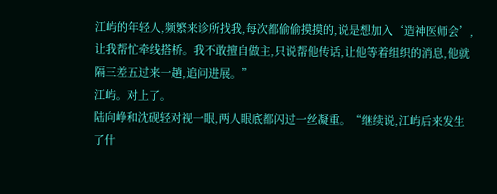江屿的年轻人,频繁来诊所找我,每次都偷偷摸摸的,说是想加入‘造神医师会’,让我帮忙牵线搭桥。我不敢擅自做主,只说帮他传话,让他等着组织的消息,他就隔三差五过来一趟,追问进展。”
江屿。对上了。
陆向峥和沈砚轻对视一眼,两人眼底都闪过一丝凝重。“继续说,江屿后来发生了什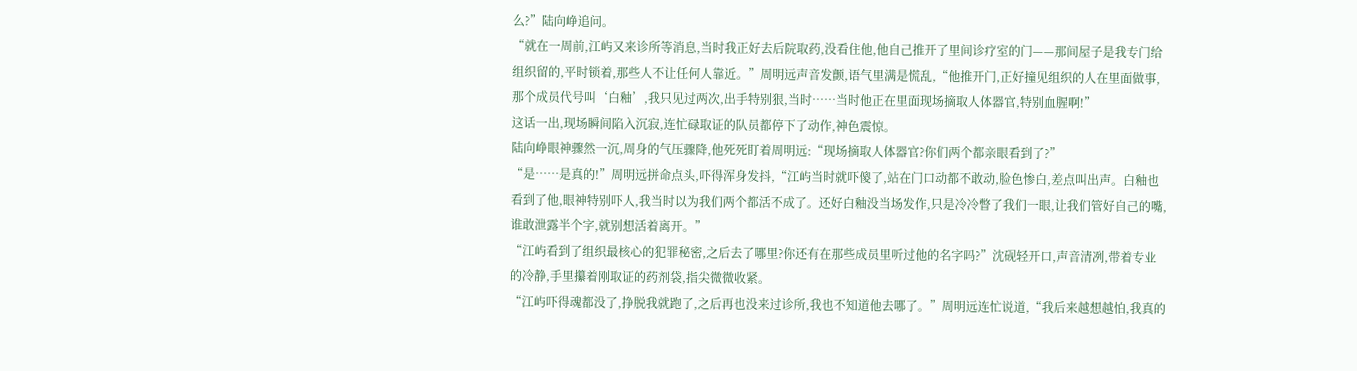么?”陆向峥追问。
“就在一周前,江屿又来诊所等消息,当时我正好去后院取药,没看住他,他自己推开了里间诊疗室的门——那间屋子是我专门给组织留的,平时锁着,那些人不让任何人靠近。”周明远声音发颤,语气里满是慌乱,“他推开门,正好撞见组织的人在里面做事,那个成员代号叫‘白釉’,我只见过两次,出手特别狠,当时……当时他正在里面现场摘取人体器官,特别血腥啊!”
这话一出,现场瞬间陷入沉寂,连忙碌取证的队员都停下了动作,神色震惊。
陆向峥眼神骤然一沉,周身的气压骤降,他死死盯着周明远:“现场摘取人体器官?你们两个都亲眼看到了?”
“是……是真的!”周明远拼命点头,吓得浑身发抖,“江屿当时就吓傻了,站在门口动都不敢动,脸色惨白,差点叫出声。白釉也看到了他,眼神特别吓人,我当时以为我们两个都活不成了。还好白釉没当场发作,只是冷冷瞥了我们一眼,让我们管好自己的嘴,谁敢泄露半个字,就别想活着离开。”
“江屿看到了组织最核心的犯罪秘密,之后去了哪里?你还有在那些成员里听过他的名字吗?”沈砚轻开口,声音清冽,带着专业的冷静,手里攥着刚取证的药剂袋,指尖微微收紧。
“江屿吓得魂都没了,挣脱我就跑了,之后再也没来过诊所,我也不知道他去哪了。”周明远连忙说道,“我后来越想越怕,我真的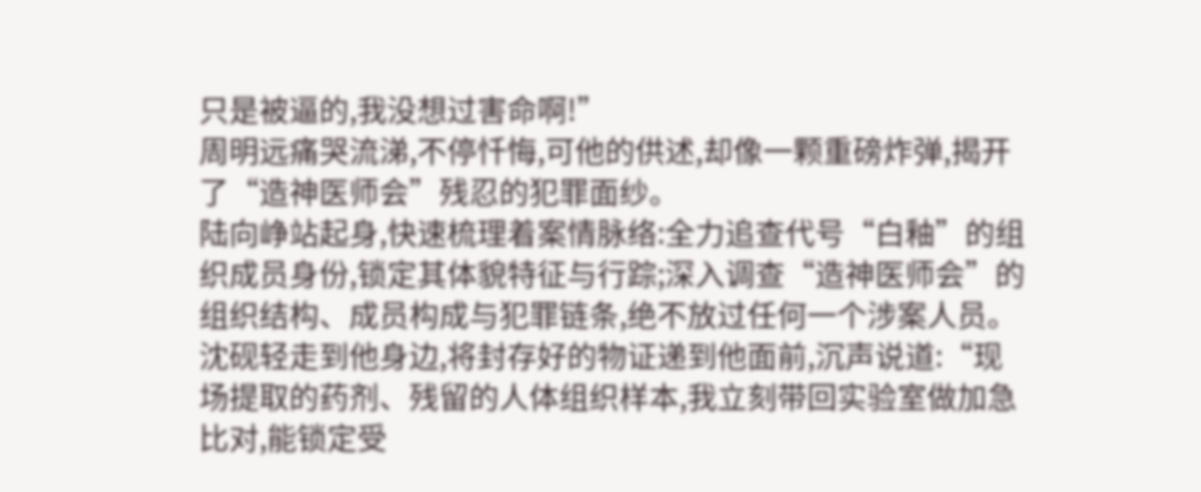只是被逼的,我没想过害命啊!”
周明远痛哭流涕,不停忏悔,可他的供述,却像一颗重磅炸弹,揭开了“造神医师会”残忍的犯罪面纱。
陆向峥站起身,快速梳理着案情脉络:全力追查代号“白釉”的组织成员身份,锁定其体貌特征与行踪;深入调查“造神医师会”的组织结构、成员构成与犯罪链条,绝不放过任何一个涉案人员。
沈砚轻走到他身边,将封存好的物证递到他面前,沉声说道:“现场提取的药剂、残留的人体组织样本,我立刻带回实验室做加急比对,能锁定受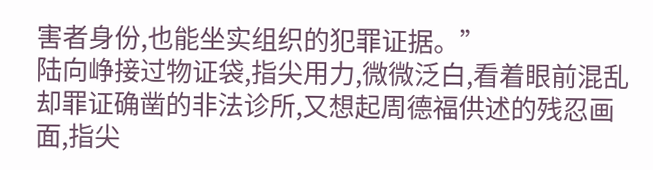害者身份,也能坐实组织的犯罪证据。”
陆向峥接过物证袋,指尖用力,微微泛白,看着眼前混乱却罪证确凿的非法诊所,又想起周德福供述的残忍画面,指尖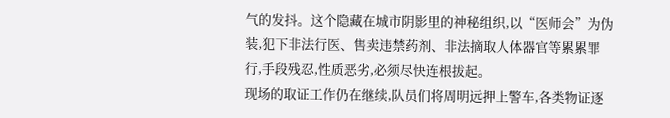气的发抖。这个隐藏在城市阴影里的神秘组织,以“医师会”为伪装,犯下非法行医、售卖违禁药剂、非法摘取人体器官等累累罪行,手段残忍,性质恶劣,必须尽快连根拔起。
现场的取证工作仍在继续,队员们将周明远押上警车,各类物证逐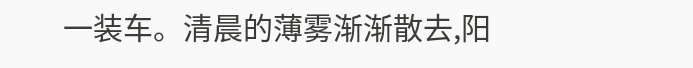一装车。清晨的薄雾渐渐散去,阳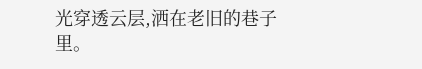光穿透云层,洒在老旧的巷子里。